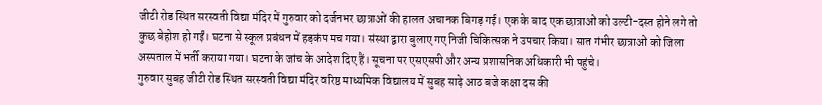जीटी रोड स्थित सरस्वती विद्या मंदिर में गुरुवार को दर्जनभर छात्राओं की हालत अचानक बिगड़ गई। एक के बाद एक छात्राओं को उल्टी-दस्त होने लगे तो कुछ बेहोश हो गईं। घटना से स्कूल प्रबंधन में हड़कंप मच गया। संस्था द्वारा बुलाए गए निजी चिकित्सक ने उपचार किया। सात गंभीर छात्राओं को जिला अस्पताल में भर्ती कराया गया। घटना के जांच के आदेश दिए हैं। सूचना पर एसएसपी और अन्य प्रशासनिक अधिकारी भी पहुंचे।
गुरुवार सुबह जीटी रोड स्थित सरस्वती विद्या मंदिर वरिष्ठ माध्यमिक विद्यालय में सुबह साढ़े आठ बजे कक्षा दस की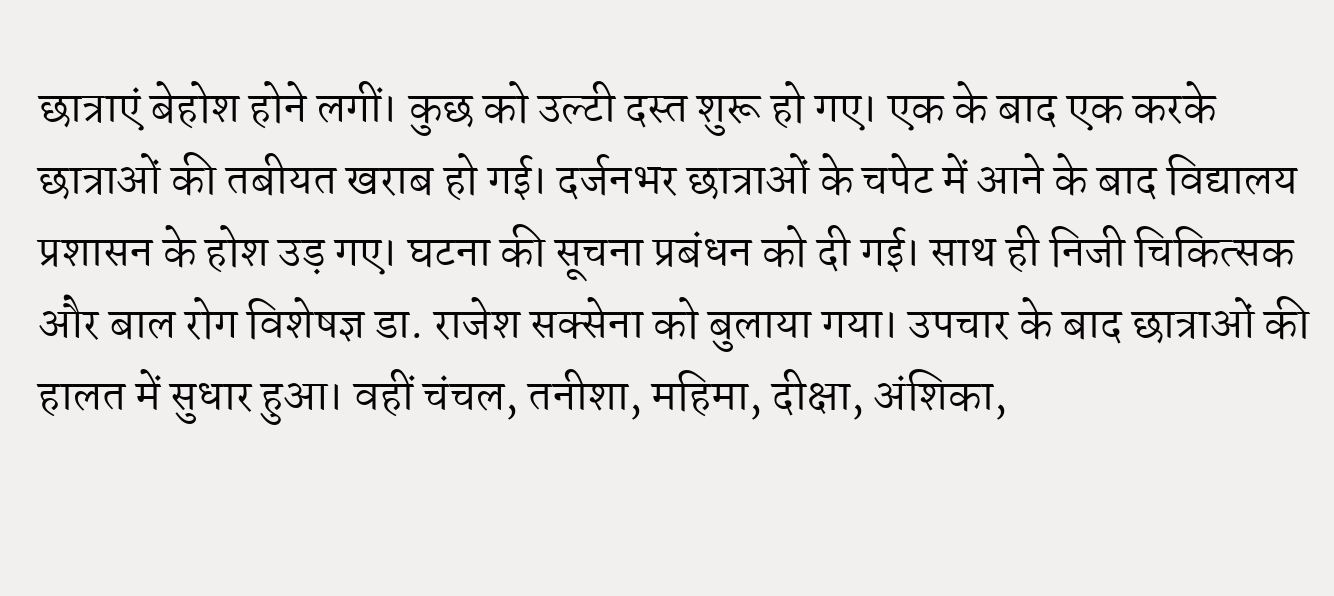छात्राएं बेहोश होने लगीं। कुछ को उल्टी दस्त शुरू हो गए। एक के बाद एक करके छात्राओं की तबीयत खराब हो गई। दर्जनभर छात्राओं के चपेट में आने के बाद विद्यालय प्रशासन के होश उड़ गए। घटना की सूचना प्रबंधन को दी गई। साथ ही निजी चिकित्सक और बाल रोग विशेषज्ञ डा. राजेश सक्सेना को बुलाया गया। उपचार के बाद छात्राओं की हालत में सुधार हुआ। वहीं चंचल, तनीशा, महिमा, दीक्षा, अंशिका,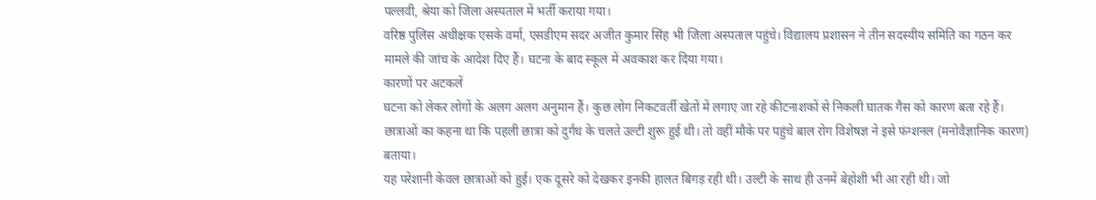पल्लवी, श्रेया को जिला अस्पताल में भर्ती कराया गया।
वरिष्ठ पुलिस अधीक्षक एसके वर्मा, एसडीएम सदर अजीत कुमार सिंह भी जिला अस्पताल पहुंचे। विद्यालय प्रशासन ने तीन सदस्यीय समिति का गठन कर मामले की जांच के आदेश दिए हैं। घटना के बाद स्कूल में अवकाश कर दिया गया।
कारणों पर अटकलें
घटना को लेकर लोगों के अलग अलग अनुमान हैं। कुछ लोग निकटवर्ती खेतों में लगाए जा रहे कीटनाशकों से निकली घातक गैस को कारण बता रहे हैं। छात्राओं का कहना था कि पहली छात्रा को दुर्गंध के चलते उल्टी शुरू हुई थी। तो वहीं मौके पर पहुंचे बाल रोग विशेषज्ञ ने इसे फंग्शनल (मनोवैज्ञानिक कारण) बताया।
यह परेशानी केवल छात्राओं को हुई। एक दूसरे को देखकर इनकी हालत बिगड़ रही थी। उल्टी के साथ ही उनमें बेहोशी भी आ रही थी। जो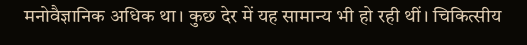मनोवैज्ञानिक अधिक था। कुछ देर में यह सामान्य भी हो रही थीं। चिकित्सीय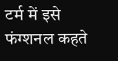टर्म में इसे फंग्शनल कहते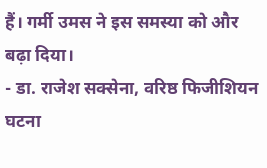हैं। गर्मी उमस ने इस समस्या को और बढ़ा दिया।
- डा. राजेश सक्सेना, वरिष्ठ फिजीशियन
घटना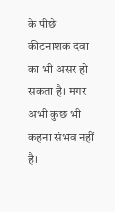के पीछे कीटनाशक दवा का भी असर हो सकता है। मगर अभी कुछ भी कहना संभव नहीं है।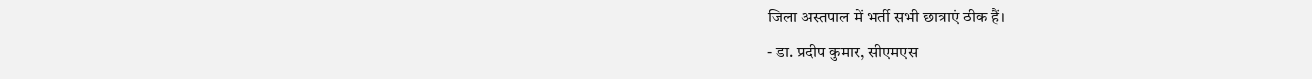जिला अस्तपाल में भर्ती सभी छात्राएं ठीक हैं।
- डा. प्रदीप कुमार, सीएमएस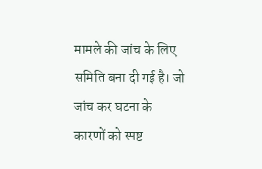मामले की जांच के लिए समिति बना दी गई है। जो जांच कर घटना के कारणों को स्पष्ट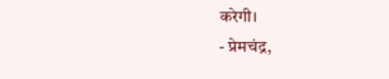करेगी।
- प्रेमचंद्र,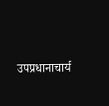उपप्रधानाचार्य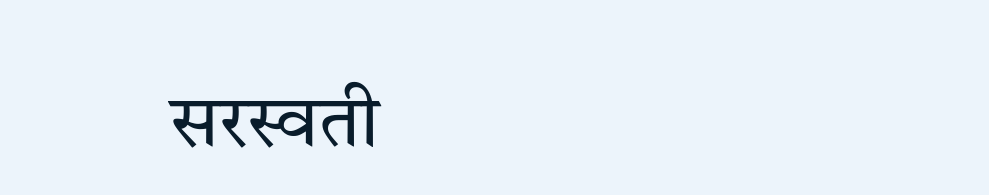सरस्वती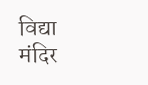विद्या मंदिर